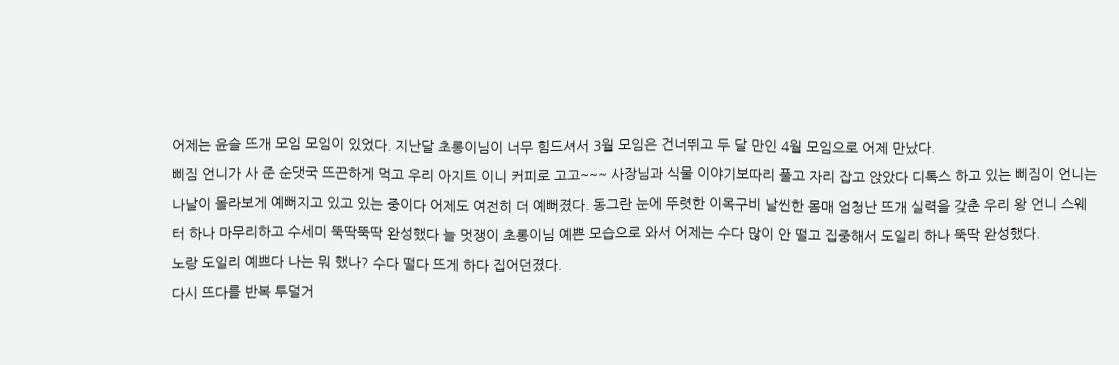어제는 윤슬 뜨개 모임 모임이 있었다. 지난달 초롱이님이 너무 힘드셔서 3월 모임은 건너뛰고 두 달 만인 4월 모임으로 어제 만났다.
삐짐 언니가 사 준 순댓국 뜨끈하게 먹고 우리 아지트 이니 커피로 고고~~~ 사장님과 식물 이야기보따리 풀고 자리 잡고 앉았다 디톡스 하고 있는 삐짐이 언니는 나날이 몰라보게 예뻐지고 있고 있는 중이다 어제도 여전히 더 예뻐졌다. 동그란 눈에 뚜렷한 이목구비 날씬한 몸매 엄청난 뜨개 실력을 갖춘 우리 왕 언니 스웨터 하나 마무리하고 수세미 뚝딱뚝딱 완성했다 늘 멋쟁이 초롱이님 예쁜 모습으로 와서 어제는 수다 많이 안 떨고 집중해서 도일리 하나 뚝딱 완성했다.
노랑 도일리 예쁘다 나는 뭐 했나? 수다 떨다 뜨게 하다 집어던졌다.
다시 뜨다를 반복 투덜거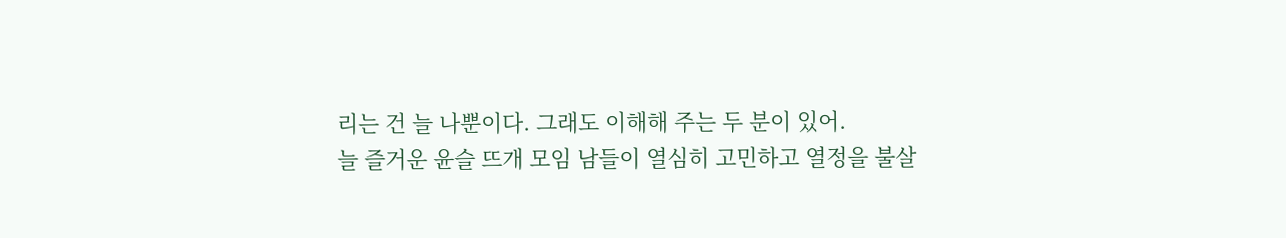리는 건 늘 나뿐이다. 그래도 이해해 주는 두 분이 있어.
늘 즐거운 윤슬 뜨개 모임 남들이 열심히 고민하고 열정을 불살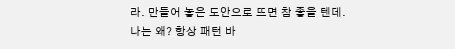라. 만들어 놓은 도안으로 뜨면 참 좋을 텐데.
나는 왜? 항상 패턴 바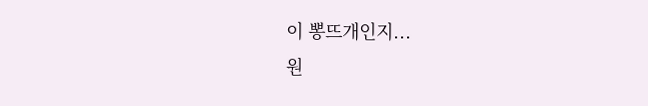이 뽕뜨개인지...
원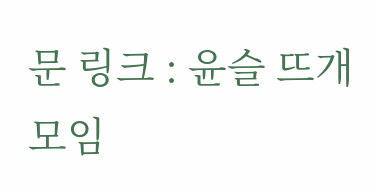문 링크 : 윤슬 뜨개 모임